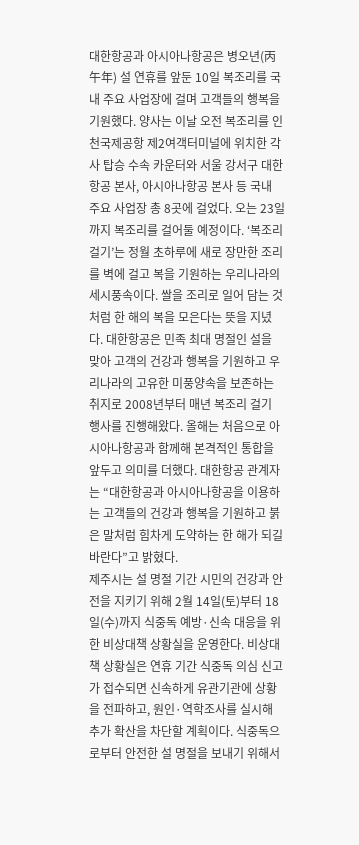대한항공과 아시아나항공은 병오년(丙午年) 설 연휴를 앞둔 10일 복조리를 국내 주요 사업장에 걸며 고객들의 행복을 기원했다. 양사는 이날 오전 복조리를 인천국제공항 제2여객터미널에 위치한 각사 탑승 수속 카운터와 서울 강서구 대한항공 본사, 아시아나항공 본사 등 국내 주요 사업장 총 8곳에 걸었다. 오는 23일까지 복조리를 걸어둘 예정이다. ‘복조리 걸기’는 정월 초하루에 새로 장만한 조리를 벽에 걸고 복을 기원하는 우리나라의 세시풍속이다. 쌀을 조리로 일어 담는 것처럼 한 해의 복을 모은다는 뜻을 지녔다. 대한항공은 민족 최대 명절인 설을 맞아 고객의 건강과 행복을 기원하고 우리나라의 고유한 미풍양속을 보존하는 취지로 2008년부터 매년 복조리 걸기 행사를 진행해왔다. 올해는 처음으로 아시아나항공과 함께해 본격적인 통합을 앞두고 의미를 더했다. 대한항공 관계자는 “대한항공과 아시아나항공을 이용하는 고객들의 건강과 행복을 기원하고 붉은 말처럼 힘차게 도약하는 한 해가 되길 바란다”고 밝혔다.
제주시는 설 명절 기간 시민의 건강과 안전을 지키기 위해 2월 14일(토)부터 18일(수)까지 식중독 예방·신속 대응을 위한 비상대책 상황실을 운영한다. 비상대책 상황실은 연휴 기간 식중독 의심 신고가 접수되면 신속하게 유관기관에 상황을 전파하고, 원인·역학조사를 실시해 추가 확산을 차단할 계획이다. 식중독으로부터 안전한 설 명절을 보내기 위해서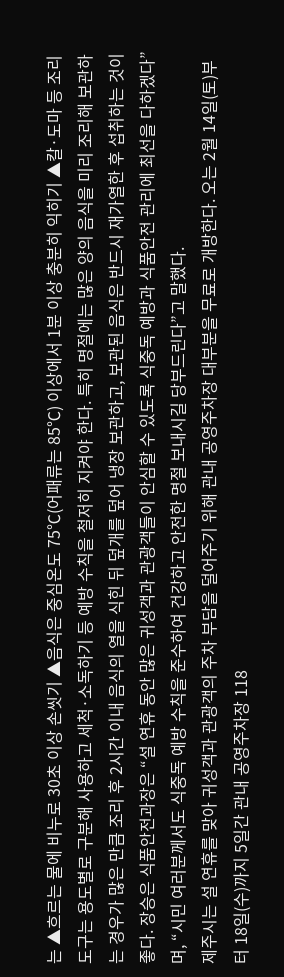는 ▲흐르는 물에 비누로 30초 이상 손씻기 ▲음식은 중심온도 75℃(어패류는 85℃) 이상에서 1분 이상 충분히 익히기 ▲칼·도마 등 조리도구는 용도별로 구분해 사용하고 세척·소독하기 등 예방 수칙을 철저히 지켜야 한다. 특히 명절에는 많은 양의 음식을 미리 조리해 보관하는 경우가 많은 만큼 조리 후 2시간 이내 음식의 열을 식힌 뒤 덮개를 덮어 냉장 보관하고, 보관된 음식은 반드시 재가열한 후 섭취하는 것이 좋다. 장승은 식품안전과장은 “설 연휴 동안 많은 귀성객과 관광객들이 안심할 수 있도록 식중독 예방과 식품안전 관리에 최선을 다하겠다”며, “시민 여러분께서도 식중독 예방 수칙을 준수하여 건강하고 안전한 명절 보내시길 당부드린다”고 말했다.
제주시는 설 연휴를 맞아 귀성객과 관광객의 주차 부담을 덜어주기 위해 관내 공영주차장 대부분을 무료로 개방한다. 오는 2월 14일(토)부터 18일(수)까지 5일간 관내 공영주차장 118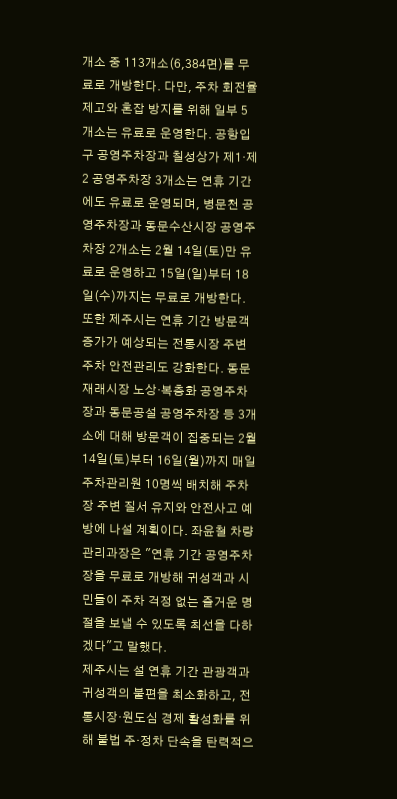개소 중 113개소(6,384면)를 무료로 개방한다. 다만, 주차 회전율 제고와 혼잡 방지를 위해 일부 5개소는 유료로 운영한다. 공항입구 공영주차장과 칠성상가 제1·제2 공영주차장 3개소는 연휴 기간에도 유료로 운영되며, 병문천 공영주차장과 동문수산시장 공영주차장 2개소는 2월 14일(토)만 유료로 운영하고 15일(일)부터 18일(수)까지는 무료로 개방한다. 또한 제주시는 연휴 기간 방문객 증가가 예상되는 전통시장 주변 주차 안전관리도 강화한다. 동문재래시장 노상·복층화 공영주차장과 동문공설 공영주차장 등 3개소에 대해 방문객이 집중되는 2월 14일(토)부터 16일(월)까지 매일 주차관리원 10명씩 배치해 주차장 주변 질서 유지와 안전사고 예방에 나설 계획이다. 좌윤철 차량관리과장은 "연휴 기간 공영주차장을 무료로 개방해 귀성객과 시민들이 주차 걱정 없는 즐거운 명절을 보낼 수 있도록 최선을 다하겠다"고 말했다.
제주시는 설 연휴 기간 관광객과 귀성객의 불편을 최소화하고, 전통시장·원도심 경제 활성화를 위해 불법 주·정차 단속을 탄력적으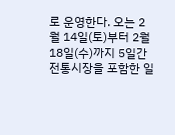로 운영한다. 오는 2월 14일(토)부터 2월 18일(수)까지 5일간 전통시장을 포함한 일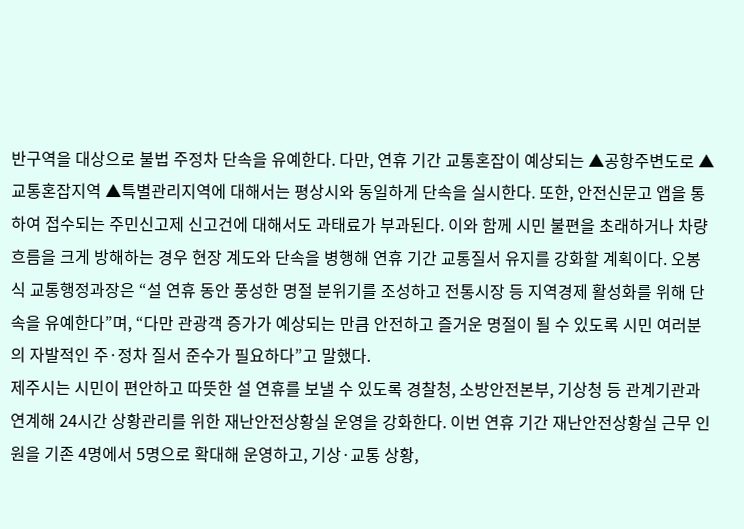반구역을 대상으로 불법 주정차 단속을 유예한다. 다만, 연휴 기간 교통혼잡이 예상되는 ▲공항주변도로 ▲교통혼잡지역 ▲특별관리지역에 대해서는 평상시와 동일하게 단속을 실시한다. 또한, 안전신문고 앱을 통하여 접수되는 주민신고제 신고건에 대해서도 과태료가 부과된다. 이와 함께 시민 불편을 초래하거나 차량 흐름을 크게 방해하는 경우 현장 계도와 단속을 병행해 연휴 기간 교통질서 유지를 강화할 계획이다. 오봉식 교통행정과장은 “설 연휴 동안 풍성한 명절 분위기를 조성하고 전통시장 등 지역경제 활성화를 위해 단속을 유예한다”며, “다만 관광객 증가가 예상되는 만큼 안전하고 즐거운 명절이 될 수 있도록 시민 여러분의 자발적인 주·정차 질서 준수가 필요하다”고 말했다.
제주시는 시민이 편안하고 따뜻한 설 연휴를 보낼 수 있도록 경찰청, 소방안전본부, 기상청 등 관계기관과 연계해 24시간 상황관리를 위한 재난안전상황실 운영을 강화한다. 이번 연휴 기간 재난안전상황실 근무 인원을 기존 4명에서 5명으로 확대해 운영하고, 기상·교통 상황,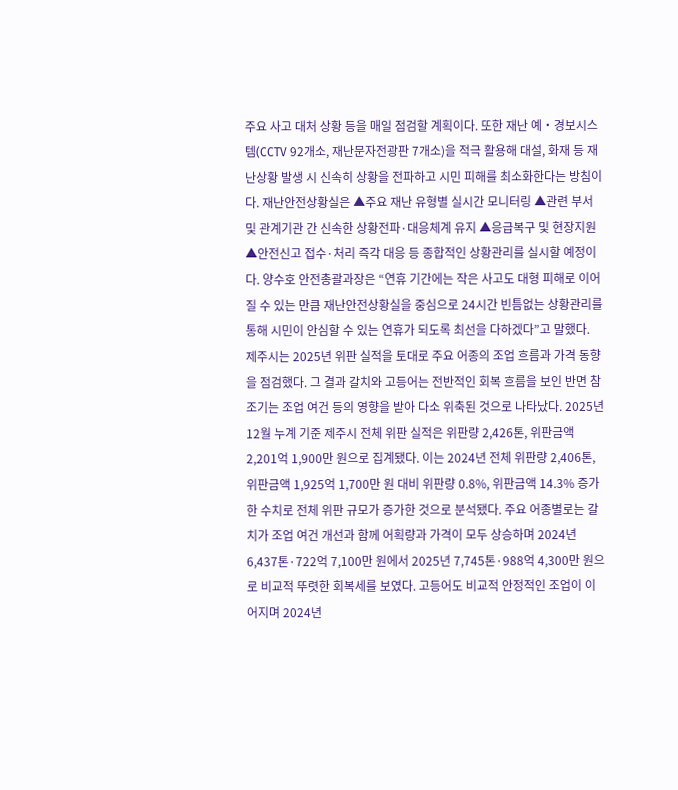주요 사고 대처 상황 등을 매일 점검할 계획이다. 또한 재난 예‧경보시스템(CCTV 92개소, 재난문자전광판 7개소)을 적극 활용해 대설, 화재 등 재난상황 발생 시 신속히 상황을 전파하고 시민 피해를 최소화한다는 방침이다. 재난안전상황실은 ▲주요 재난 유형별 실시간 모니터링 ▲관련 부서 및 관계기관 간 신속한 상황전파·대응체계 유지 ▲응급복구 및 현장지원 ▲안전신고 접수·처리 즉각 대응 등 종합적인 상황관리를 실시할 예정이다. 양수호 안전총괄과장은 “연휴 기간에는 작은 사고도 대형 피해로 이어질 수 있는 만큼 재난안전상황실을 중심으로 24시간 빈틈없는 상황관리를 통해 시민이 안심할 수 있는 연휴가 되도록 최선을 다하겠다”고 말했다.
제주시는 2025년 위판 실적을 토대로 주요 어종의 조업 흐름과 가격 동향을 점검했다. 그 결과 갈치와 고등어는 전반적인 회복 흐름을 보인 반면 참조기는 조업 여건 등의 영향을 받아 다소 위축된 것으로 나타났다. 2025년 12월 누계 기준 제주시 전체 위판 실적은 위판량 2,426톤, 위판금액 2,201억 1,900만 원으로 집계됐다. 이는 2024년 전체 위판량 2,406톤, 위판금액 1,925억 1,700만 원 대비 위판량 0.8%, 위판금액 14.3% 증가한 수치로 전체 위판 규모가 증가한 것으로 분석됐다. 주요 어종별로는 갈치가 조업 여건 개선과 함께 어획량과 가격이 모두 상승하며 2024년 6,437톤·722억 7,100만 원에서 2025년 7,745톤·988억 4,300만 원으로 비교적 뚜렷한 회복세를 보였다. 고등어도 비교적 안정적인 조업이 이어지며 2024년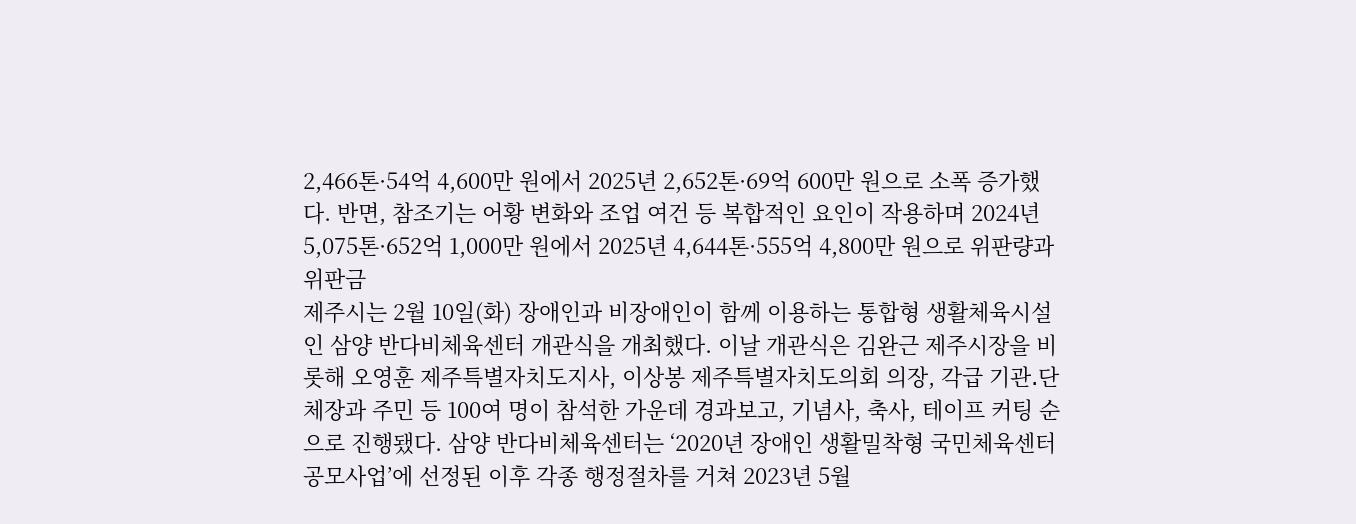2,466톤·54억 4,600만 원에서 2025년 2,652톤·69억 600만 원으로 소폭 증가했다. 반면, 참조기는 어황 변화와 조업 여건 등 복합적인 요인이 작용하며 2024년 5,075톤·652억 1,000만 원에서 2025년 4,644톤·555억 4,800만 원으로 위판량과 위판금
제주시는 2월 10일(화) 장애인과 비장애인이 함께 이용하는 통합형 생활체육시설인 삼양 반다비체육센터 개관식을 개최했다. 이날 개관식은 김완근 제주시장을 비롯해 오영훈 제주특별자치도지사, 이상봉 제주특별자치도의회 의장, 각급 기관․단체장과 주민 등 100여 명이 참석한 가운데 경과보고, 기념사, 축사, 테이프 커팅 순으로 진행됐다. 삼양 반다비체육센터는 ‘2020년 장애인 생활밀착형 국민체육센터 공모사업’에 선정된 이후 각종 행정절차를 거쳐 2023년 5월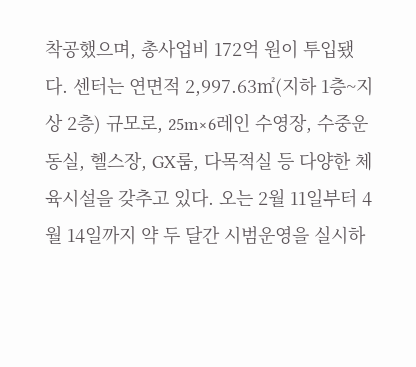착공했으며, 총사업비 172억 원이 투입됐다. 센터는 연면적 2,997.63㎡(지하 1층~지상 2층) 규모로, 25m×6레인 수영장, 수중운동실, 헬스장, GX룸, 다목적실 등 다양한 체육시설을 갖추고 있다. 오는 2월 11일부터 4월 14일까지 약 두 달간 시범운영을 실시하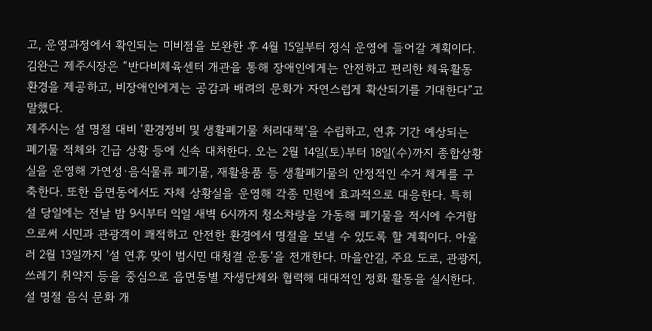고, 운영과정에서 확인되는 미비점을 보완한 후 4월 15일부터 정식 운영에 들어갈 계획이다. 김완근 제주시장은 “반다비체육센터 개관을 통해 장애인에게는 안전하고 편리한 체육활동 환경을 제공하고, 비장애인에게는 공감과 배려의 문화가 자연스럽게 확산되기를 기대한다”고 말했다.
제주시는 설 명절 대비 ‘환경정비 및 생활폐기물 처리대책’을 수립하고, 연휴 기간 예상되는 폐기물 적체와 긴급 상황 등에 신속 대처한다. 오는 2월 14일(토)부터 18일(수)까지 종합상황실을 운영해 가연성·음식물류 폐기물, 재활용품 등 생활폐기물의 안정적인 수거 체계를 구축한다. 또한 읍면동에서도 자체 상황실을 운영해 각종 민원에 효과적으로 대응한다. 특히 설 당일에는 전날 밤 9시부터 익일 새벽 6시까지 청소차량을 가동해 폐기물을 적시에 수거함으로써 시민과 관광객이 쾌적하고 안전한 환경에서 명절을 보낼 수 있도록 할 계획이다. 아울러 2월 13일까지 ‘설 연휴 맞이 범시민 대청결 운동’을 전개한다. 마을안길, 주요 도로, 관광지, 쓰레기 취약지 등을 중심으로 읍면동별 자생단체와 협력해 대대적인 정화 활동을 실시한다. 설 명절 음식 문화 개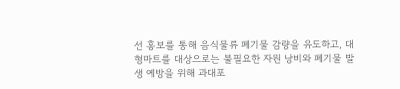선 홍보를 통해 음식물류 폐기물 감량을 유도하고, 대형마트를 대상으로는 불필요한 자원 낭비와 폐기물 발생 예방을 위해 과대포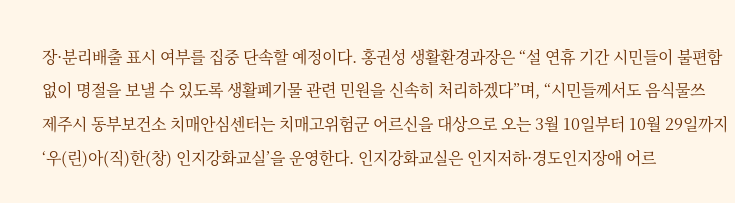장·분리배출 표시 여부를 집중 단속할 예정이다. 홍권성 생활환경과장은 “설 연휴 기간 시민들이 불편함 없이 명절을 보낼 수 있도록 생활폐기물 관련 민원을 신속히 처리하겠다”며, “시민들께서도 음식물쓰
제주시 동부보건소 치매안심센터는 치매고위험군 어르신을 대상으로 오는 3월 10일부터 10월 29일까지 ‘우(린)아(직)한(창) 인지강화교실’을 운영한다. 인지강화교실은 인지저하·경도인지장애 어르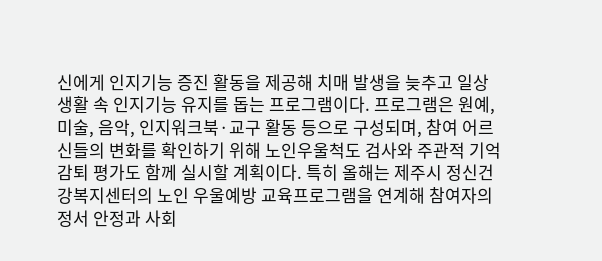신에게 인지기능 증진 활동을 제공해 치매 발생을 늦추고 일상생활 속 인지기능 유지를 돕는 프로그램이다. 프로그램은 원예, 미술, 음악, 인지워크북·교구 활동 등으로 구성되며, 참여 어르신들의 변화를 확인하기 위해 노인우울척도 검사와 주관적 기억감퇴 평가도 함께 실시할 계획이다. 특히 올해는 제주시 정신건강복지센터의 노인 우울예방 교육프로그램을 연계해 참여자의 정서 안정과 사회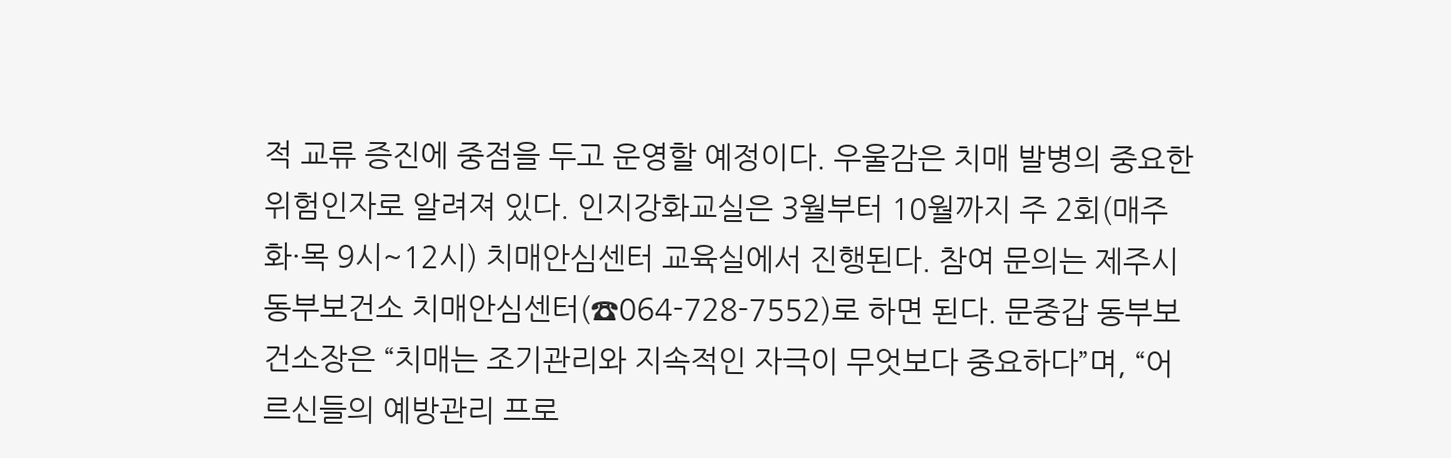적 교류 증진에 중점을 두고 운영할 예정이다. 우울감은 치매 발병의 중요한 위험인자로 알려져 있다. 인지강화교실은 3월부터 10월까지 주 2회(매주 화·목 9시~12시) 치매안심센터 교육실에서 진행된다. 참여 문의는 제주시 동부보건소 치매안심센터(☎064-728-7552)로 하면 된다. 문중갑 동부보건소장은 “치매는 조기관리와 지속적인 자극이 무엇보다 중요하다”며, “어르신들의 예방관리 프로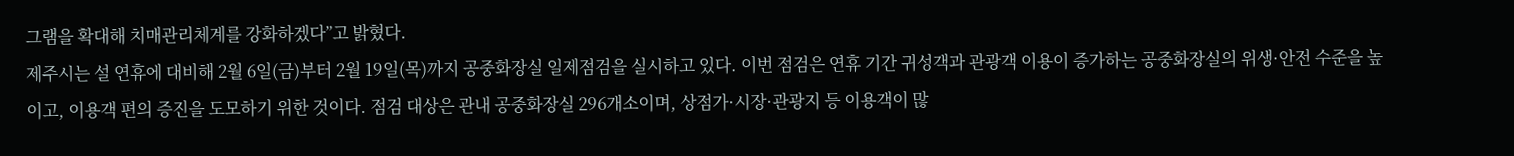그램을 확대해 치매관리체계를 강화하겠다”고 밝혔다.
제주시는 설 연휴에 대비해 2월 6일(금)부터 2월 19일(목)까지 공중화장실 일제점검을 실시하고 있다. 이번 점검은 연휴 기간 귀성객과 관광객 이용이 증가하는 공중화장실의 위생·안전 수준을 높이고, 이용객 편의 증진을 도모하기 위한 것이다. 점검 대상은 관내 공중화장실 296개소이며, 상점가·시장·관광지 등 이용객이 많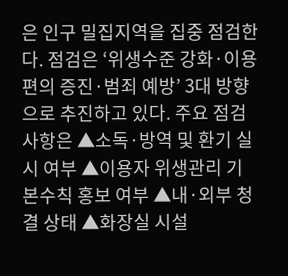은 인구 밀집지역을 집중 점검한다. 점검은 ‘위생수준 강화·이용 편의 증진·범죄 예방’ 3대 방향으로 추진하고 있다. 주요 점검 사항은 ▲소독·방역 및 환기 실시 여부 ▲이용자 위생관리 기본수칙 홍보 여부 ▲내·외부 청결 상태 ▲화장실 시설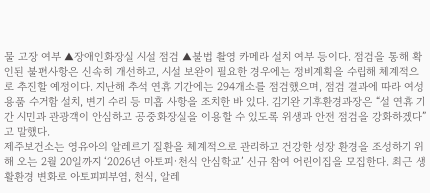물 고장 여부 ▲장애인화장실 시설 점검 ▲불법 촬영 카메라 설치 여부 등이다. 점검을 통해 확인된 불편사항은 신속히 개선하고, 시설 보완이 필요한 경우에는 정비계획을 수립해 체계적으로 추진할 예정이다. 지난해 추석 연휴 기간에는 294개소를 점검했으며, 점검 결과에 따라 여성용품 수거함 설치, 변기 수리 등 미흡 사항을 조치한 바 있다. 김기완 기후환경과장은 “설 연휴 기간 시민과 관광객이 안심하고 공중화장실을 이용할 수 있도록 위생과 안전 점검을 강화하겠다”고 말했다.
제주보건소는 영유아의 알레르기 질환을 체계적으로 관리하고 건강한 성장 환경을 조성하기 위해 오는 2월 20일까지 ‘2026년 아토피·천식 안심학교’ 신규 참여 어린이집을 모집한다. 최근 생활환경 변화로 아토피피부염, 천식, 알레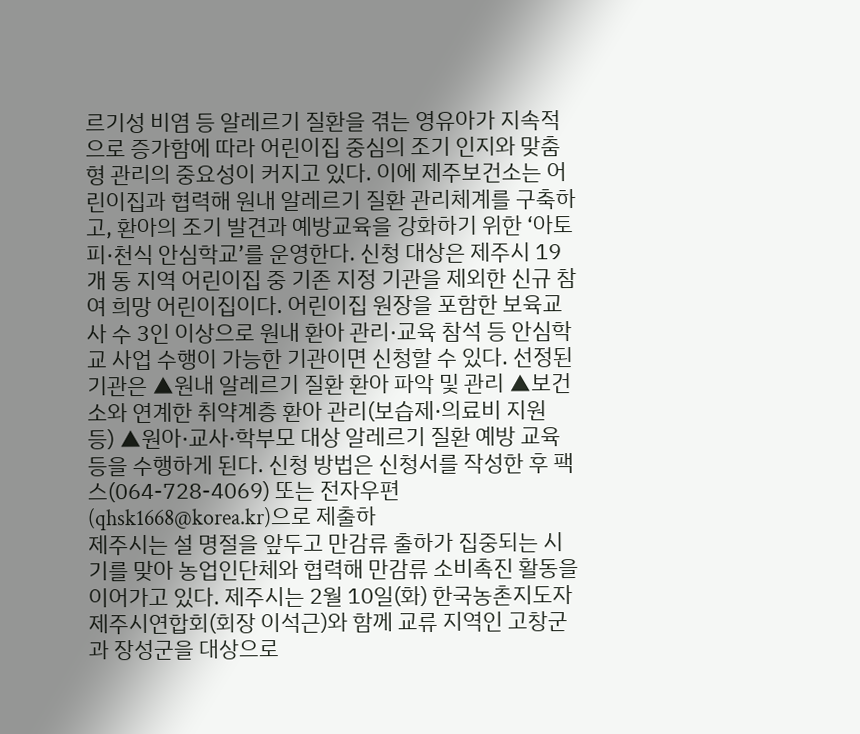르기성 비염 등 알레르기 질환을 겪는 영유아가 지속적으로 증가함에 따라 어린이집 중심의 조기 인지와 맞춤형 관리의 중요성이 커지고 있다. 이에 제주보건소는 어린이집과 협력해 원내 알레르기 질환 관리체계를 구축하고, 환아의 조기 발견과 예방교육을 강화하기 위한 ‘아토피·천식 안심학교’를 운영한다. 신청 대상은 제주시 19개 동 지역 어린이집 중 기존 지정 기관을 제외한 신규 참여 희망 어린이집이다. 어린이집 원장을 포함한 보육교사 수 3인 이상으로 원내 환아 관리·교육 참석 등 안심학교 사업 수행이 가능한 기관이면 신청할 수 있다. 선정된 기관은 ▲원내 알레르기 질환 환아 파악 및 관리 ▲보건소와 연계한 취약계층 환아 관리(보습제·의료비 지원 등) ▲원아·교사·학부모 대상 알레르기 질환 예방 교육 등을 수행하게 된다. 신청 방법은 신청서를 작성한 후 팩스(064-728-4069) 또는 전자우편(qhsk1668@korea.kr)으로 제출하
제주시는 설 명절을 앞두고 만감류 출하가 집중되는 시기를 맞아 농업인단체와 협력해 만감류 소비촉진 활동을 이어가고 있다. 제주시는 2월 10일(화) 한국농촌지도자제주시연합회(회장 이석근)와 함께 교류 지역인 고창군과 장성군을 대상으로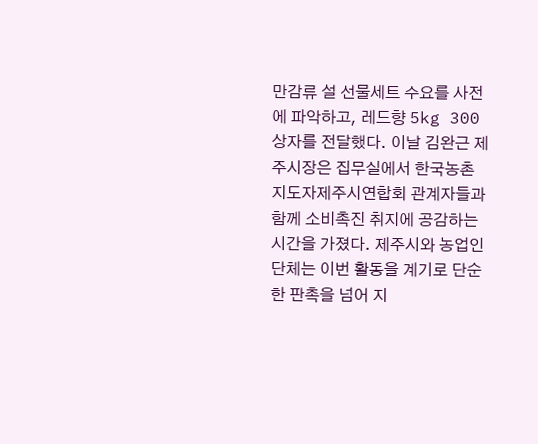만감류 설 선물세트 수요를 사전에 파악하고, 레드향 5kg 300상자를 전달했다. 이날 김완근 제주시장은 집무실에서 한국농촌지도자제주시연합회 관계자들과 함께 소비촉진 취지에 공감하는 시간을 가졌다. 제주시와 농업인단체는 이번 활동을 계기로 단순한 판촉을 넘어 지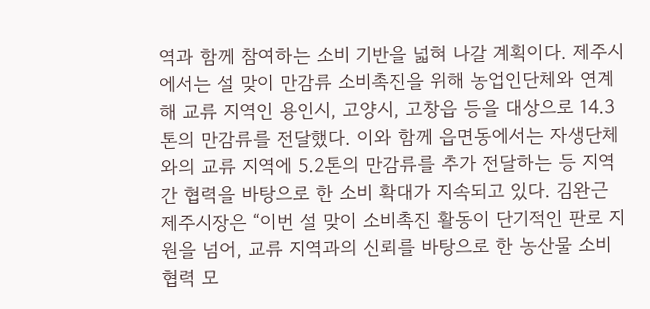역과 함께 참여하는 소비 기반을 넓혀 나갈 계획이다. 제주시에서는 설 맞이 만감류 소비촉진을 위해 농업인단체와 연계해 교류 지역인 용인시, 고양시, 고창읍 등을 대상으로 14.3톤의 만감류를 전달했다. 이와 함께 읍면동에서는 자생단체와의 교류 지역에 5.2톤의 만감류를 추가 전달하는 등 지역 간 협력을 바탕으로 한 소비 확대가 지속되고 있다. 김완근 제주시장은 “이번 설 맞이 소비촉진 활동이 단기적인 판로 지원을 넘어, 교류 지역과의 신뢰를 바탕으로 한 농산물 소비 협력 모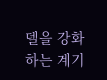델을 강화하는 계기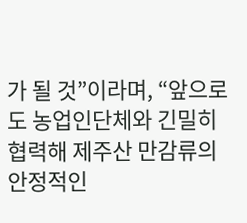가 될 것”이라며, “앞으로도 농업인단체와 긴밀히 협력해 제주산 만감류의 안정적인